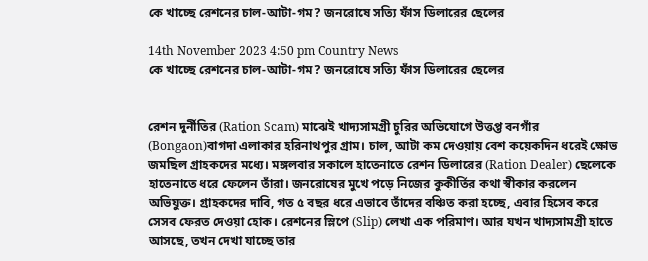কে খাচ্ছে রেশনের চাল-আটা-গম? জনরোষে সত্যি ফাঁস ডিলারের ছেলের

14th November 2023 4:50 pm Country News
কে খাচ্ছে রেশনের চাল-আটা-গম? জনরোষে সত্যি ফাঁস ডিলারের ছেলের


রেশন দুর্নীতির (Ration Scam) মাঝেই খাদ্যসামগ্রী চুরির অভিযোগে উত্তপ্ত বনগাঁর (Bongaon)বাগদা এলাকার হরিনাথপুর গ্রাম। চাল, আটা কম দেওয়ায় বেশ কয়েকদিন ধরেই ক্ষোভ জমছিল গ্রাহকদের মধ্যে। মঙ্গলবার সকালে হাতেনাতে রেশন ডিলারের (Ration Dealer) ছেলেকে হাতেনাতে ধরে ফেলেন তাঁরা। জনরোষের মুখে পড়ে নিজের কুকীর্তির কথা স্বীকার করলেন অভিযুক্ত। গ্রাহকদের দাবি, গত ৫ বছর ধরে এভাবে তাঁদের বঞ্চিত করা হচ্ছে, এবার হিসেব করে সেসব ফেরত দেওয়া হোক। রেশনের স্লিপে (Slip) লেখা এক পরিমাণ। আর যখন খাদ্যসামগ্রী হাতে আসছে, তখন দেখা যাচ্ছে তার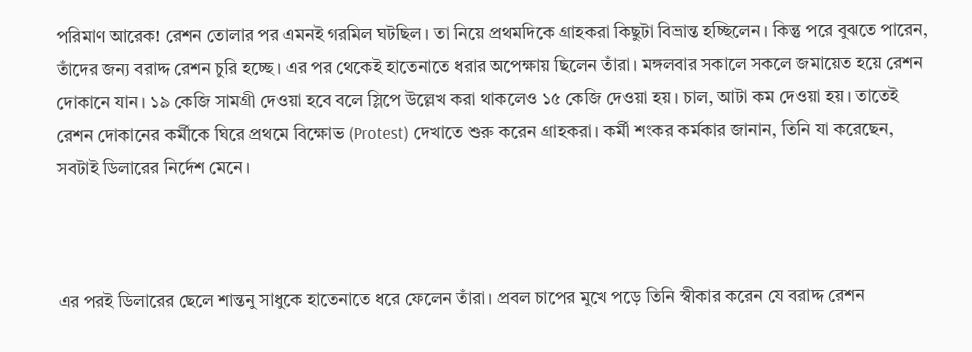পরিমাণ আরেক! রেশন তোলার পর এমনই গরমিল ঘটছিল। তা নিয়ে প্রথমদিকে গ্রাহকরা কিছুটা বিভ্রান্ত হচ্ছিলেন। কিন্তু পরে বুঝতে পারেন, তাঁদের জন্য বরাদ্দ রেশন চুরি হচ্ছে। এর পর থেকেই হাতেনাতে ধরার অপেক্ষায় ছিলেন তাঁরা। মঙ্গলবার সকালে সকলে জমায়েত হয়ে রেশন দোকানে যান। ১৯ কেজি সামগ্রী দেওয়া হবে বলে স্লিপে উল্লেখ করা থাকলেও ১৫ কেজি দেওয়া হয়। চাল, আটা কম দেওয়া হয়। তাতেই রেশন দোকানের কর্মীকে ঘিরে প্রথমে বিক্ষোভ (Protest) দেখাতে শুরু করেন গ্রাহকরা। কর্মী শংকর কর্মকার জানান, তিনি যা করেছেন, সবটাই ডিলারের নির্দেশ মেনে।



এর পরই ডিলারের ছেলে শান্তনু সাধুকে হাতেনাতে ধরে ফেলেন তাঁরা। প্রবল চাপের মুখে পড়ে তিনি স্বীকার করেন যে বরাদ্দ রেশন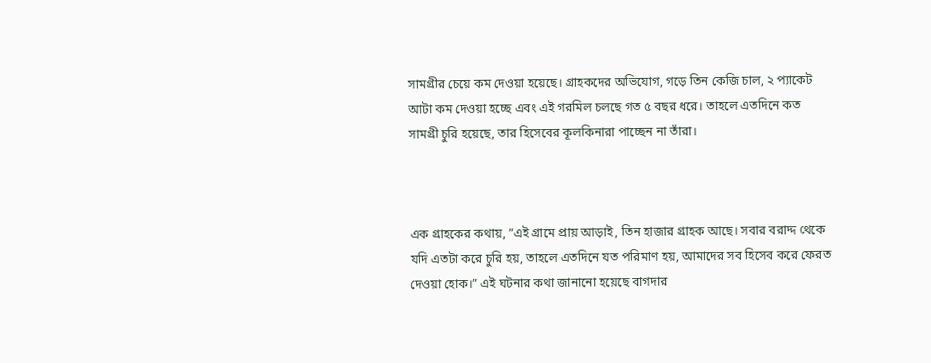সামগ্রীর চেয়ে কম দেওয়া হয়েছে। গ্রাহকদের অভিযোগ, গড়ে তিন কেজি চাল, ২ প্যাকেট আটা কম দেওয়া হচ্ছে এবং এই গরমিল চলছে গত ৫ বছর ধরে। তাহলে এতদিনে কত সামগ্রী চুরি হয়েছে, তার হিসেবের কূলকিনারা পাচ্ছেন না তাঁরা।



এক গ্রাহকের কথায়, ”এই গ্রামে প্রায় আড়াই, তিন হাজার গ্রাহক আছে। সবার বরাদ্দ থেকে যদি এতটা করে চুরি হয়, তাহলে এতদিনে যত পরিমাণ হয়, আমাদের সব হিসেব করে ফেরত দেওয়া হোক।” এই ঘটনার কথা জানানো হয়েছে বাগদার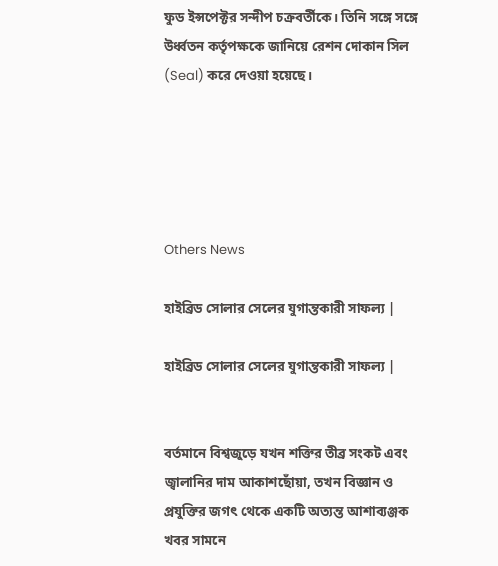ফুড ইন্সপেক্টর সন্দীপ চক্রবর্তীকে। তিনি সঙ্গে সঙ্গে উর্ধ্বতন কর্তৃপক্ষকে জানিয়ে রেশন দোকান সিল (Seal) করে দেওয়া হয়েছে।





Others News

হাইব্রিড সোলার সেলের যুগান্তকারী সাফল্য |

হাইব্রিড সোলার সেলের যুগান্তকারী সাফল্য |


বর্তমানে বিশ্বজুড়ে যখন শক্তির তীব্র সংকট এবং জ্বালানির দাম আকাশছোঁয়া, তখন বিজ্ঞান ও প্রযুক্তির জগৎ থেকে একটি অত্যন্ত আশাব্যঞ্জক খবর সামনে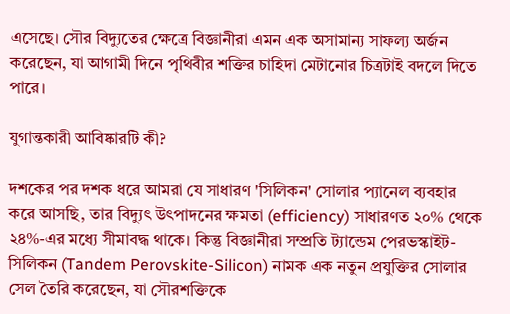এসেছে। সৌর বিদ্যুতের ক্ষেত্রে বিজ্ঞানীরা এমন এক অসামান্য সাফল্য অর্জন করেছেন, যা আগামী দিনে পৃথিবীর শক্তির চাহিদা মেটানোর চিত্রটাই বদলে দিতে পারে।

যুগান্তকারী আবিষ্কারটি কী?

দশকের পর দশক ধরে আমরা যে সাধারণ 'সিলিকন' সোলার প্যানেল ব্যবহার করে আসছি, তার বিদ্যুৎ উৎপাদনের ক্ষমতা (efficiency) সাধারণত ২০% থেকে ২৪%-এর মধ্যে সীমাবদ্ধ থাকে। কিন্তু বিজ্ঞানীরা সম্প্রতি ট্যান্ডেম পেরভস্কাইট-সিলিকন (Tandem Perovskite-Silicon) নামক এক নতুন প্রযুক্তির সোলার সেল তৈরি করেছেন, যা সৌরশক্তিকে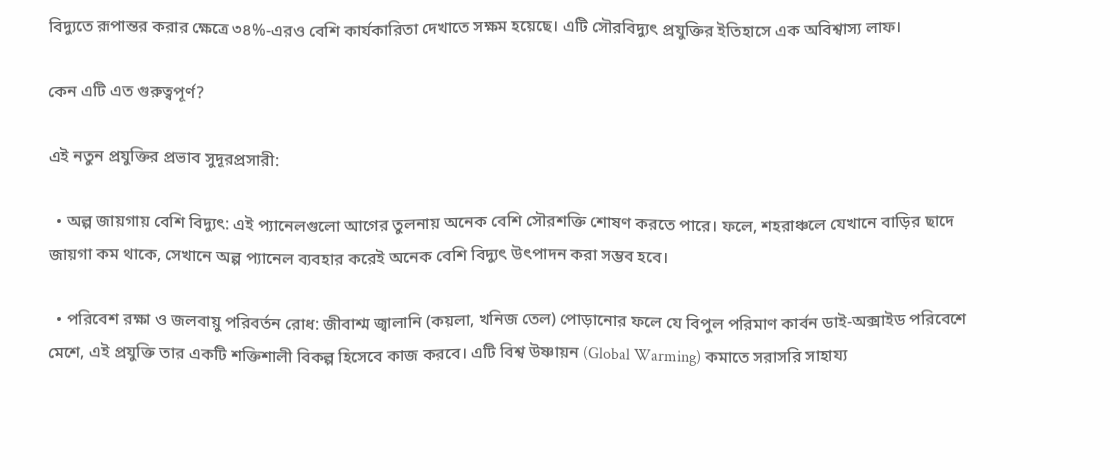বিদ্যুতে রূপান্তর করার ক্ষেত্রে ৩৪%-এরও বেশি কার্যকারিতা দেখাতে সক্ষম হয়েছে। এটি সৌরবিদ্যুৎ প্রযুক্তির ইতিহাসে এক অবিশ্বাস্য লাফ।

কেন এটি এত গুরুত্বপূর্ণ?

এই নতুন প্রযুক্তির প্রভাব সুদূরপ্রসারী:

  • অল্প জায়গায় বেশি বিদ্যুৎ: এই প্যানেলগুলো আগের তুলনায় অনেক বেশি সৌরশক্তি শোষণ করতে পারে। ফলে, শহরাঞ্চলে যেখানে বাড়ির ছাদে জায়গা কম থাকে, সেখানে অল্প প্যানেল ব্যবহার করেই অনেক বেশি বিদ্যুৎ উৎপাদন করা সম্ভব হবে।

  • পরিবেশ রক্ষা ও জলবায়ু পরিবর্তন রোধ: জীবাশ্ম জ্বালানি (কয়লা, খনিজ তেল) পোড়ানোর ফলে যে বিপুল পরিমাণ কার্বন ডাই-অক্সাইড পরিবেশে মেশে, এই প্রযুক্তি তার একটি শক্তিশালী বিকল্প হিসেবে কাজ করবে। এটি বিশ্ব উষ্ণায়ন (Global Warming) কমাতে সরাসরি সাহায্য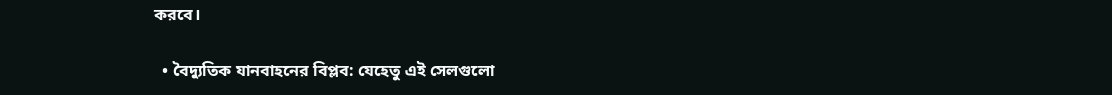করবে।

  • বৈদ্যুতিক যানবাহনের বিপ্লব: যেহেতু এই সেলগুলো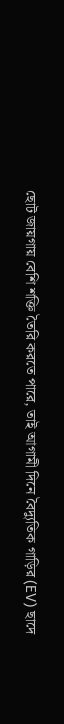ছোট জায়গায় বেশি শক্তি তৈরি করতে পারে, তাই আগামী দিনে বৈদ্যুতিক গাড়ির (EV) ছাদে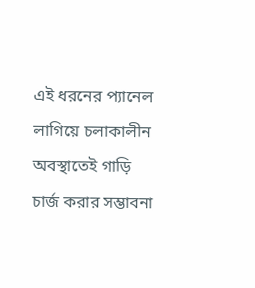এই ধরনের প্যানেল লাগিয়ে চলাকালীন অবস্থাতেই গাড়ি চার্জ করার সম্ভাবনা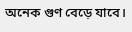অনেক গুণ বেড়ে যাবে।